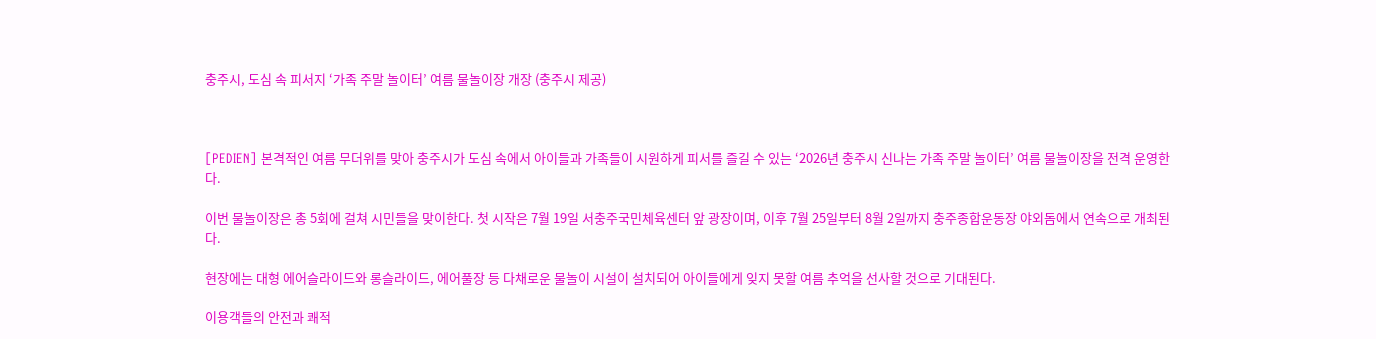충주시, 도심 속 피서지 ‘가족 주말 놀이터’ 여름 물놀이장 개장 (충주시 제공)



[PEDIEN] 본격적인 여름 무더위를 맞아 충주시가 도심 속에서 아이들과 가족들이 시원하게 피서를 즐길 수 있는 ‘2026년 충주시 신나는 가족 주말 놀이터’ 여름 물놀이장을 전격 운영한다.

이번 물놀이장은 총 5회에 걸쳐 시민들을 맞이한다. 첫 시작은 7월 19일 서충주국민체육센터 앞 광장이며, 이후 7월 25일부터 8월 2일까지 충주종합운동장 야외돔에서 연속으로 개최된다.

현장에는 대형 에어슬라이드와 롱슬라이드, 에어풀장 등 다채로운 물놀이 시설이 설치되어 아이들에게 잊지 못할 여름 추억을 선사할 것으로 기대된다.

이용객들의 안전과 쾌적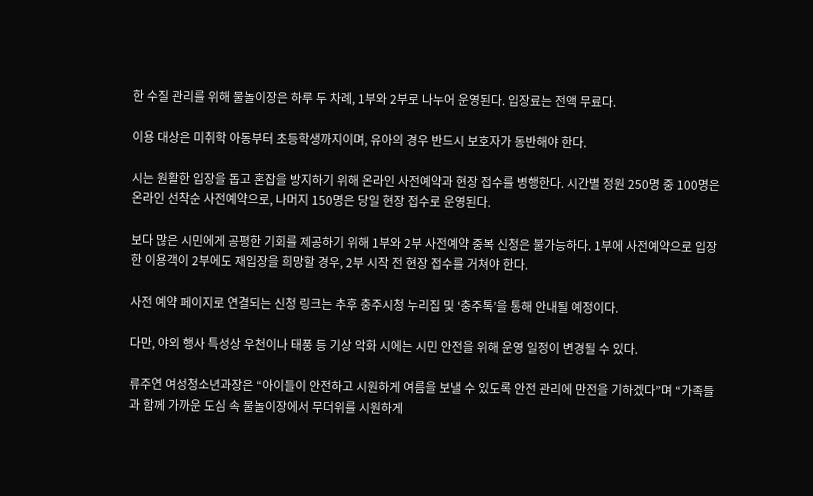한 수질 관리를 위해 물놀이장은 하루 두 차례, 1부와 2부로 나누어 운영된다. 입장료는 전액 무료다.

이용 대상은 미취학 아동부터 초등학생까지이며, 유아의 경우 반드시 보호자가 동반해야 한다.

시는 원활한 입장을 돕고 혼잡을 방지하기 위해 온라인 사전예약과 현장 접수를 병행한다. 시간별 정원 250명 중 100명은 온라인 선착순 사전예약으로, 나머지 150명은 당일 현장 접수로 운영된다.

보다 많은 시민에게 공평한 기회를 제공하기 위해 1부와 2부 사전예약 중복 신청은 불가능하다. 1부에 사전예약으로 입장한 이용객이 2부에도 재입장을 희망할 경우, 2부 시작 전 현장 접수를 거쳐야 한다.

사전 예약 페이지로 연결되는 신청 링크는 추후 충주시청 누리집 및 ‘충주톡’을 통해 안내될 예정이다.

다만, 야외 행사 특성상 우천이나 태풍 등 기상 악화 시에는 시민 안전을 위해 운영 일정이 변경될 수 있다.

류주연 여성청소년과장은 “아이들이 안전하고 시원하게 여름을 보낼 수 있도록 안전 관리에 만전을 기하겠다”며 “가족들과 함께 가까운 도심 속 물놀이장에서 무더위를 시원하게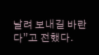날려 보내길 바란다”고 전했다.